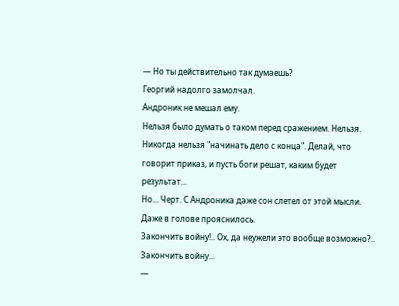— Но ты действительно так думаешь?
Георгий надолго замолчал.
Андроник не мешал ему.
Нельзя было думать о таком перед сражением. Нельзя. Никогда нельзя "начинать дело с конца". Делай, что говорит приказ, и пусть боги решат, каким будет результат...
Но... Черт. С Андроника даже сон слетел от этой мысли. Даже в голове прояснилось.
Закончить войну!.. Ох, да неужели это вообще возможно?..
Закончить войну...
—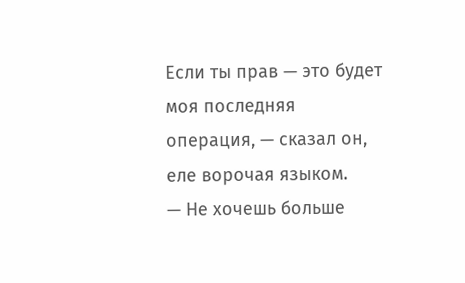Если ты прав — это будет моя последняя операция, — сказал он, еле ворочая языком.
— Не хочешь больше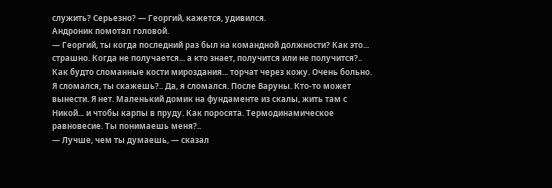служить? Серьезно? — Георгий, кажется, удивился.
Андроник помотал головой.
— Георгий, ты когда последний раз был на командной должности? Как это... страшно. Когда не получается... а кто знает, получится или не получится?.. Как будто сломанные кости мироздания... торчат через кожу. Очень больно. Я сломался, ты скажешь?.. Да, я сломался. После Варуны. Кто-то может вынести. Я нет. Маленький домик на фундаменте из скалы, жить там с Никой... и чтобы карпы в пруду. Как поросята. Термодинамическое равновесие. Ты понимаешь меня?..
— Лучше, чем ты думаешь, — сказал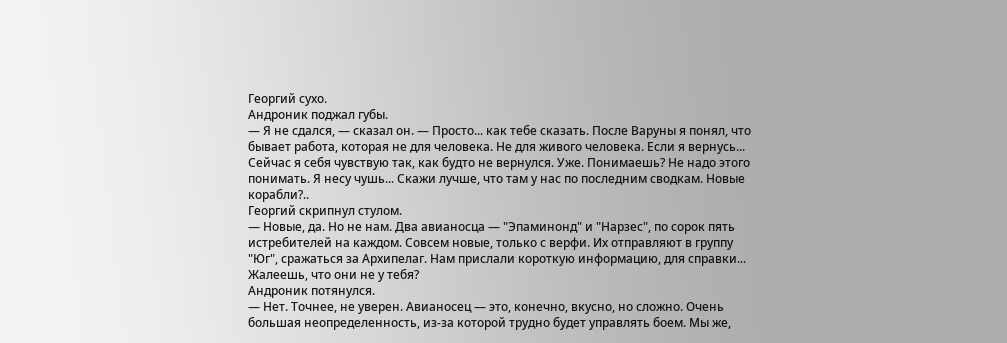Георгий сухо.
Андроник поджал губы.
— Я не сдался, — сказал он. — Просто... как тебе сказать. После Варуны я понял, что бывает работа, которая не для человека. Не для живого человека. Если я вернусь... Сейчас я себя чувствую так, как будто не вернулся. Уже. Понимаешь? Не надо этого понимать. Я несу чушь... Скажи лучше, что там у нас по последним сводкам. Новые корабли?..
Георгий скрипнул стулом.
— Новые, да. Но не нам. Два авианосца — "Эпаминонд" и "Нарзес", по сорок пять истребителей на каждом. Совсем новые, только с верфи. Их отправляют в группу "Юг", сражаться за Архипелаг. Нам прислали короткую информацию, для справки... Жалеешь, что они не у тебя?
Андроник потянулся.
— Нет. Точнее, не уверен. Авианосец — это, конечно, вкусно, но сложно. Очень большая неопределенность, из-за которой трудно будет управлять боем. Мы же,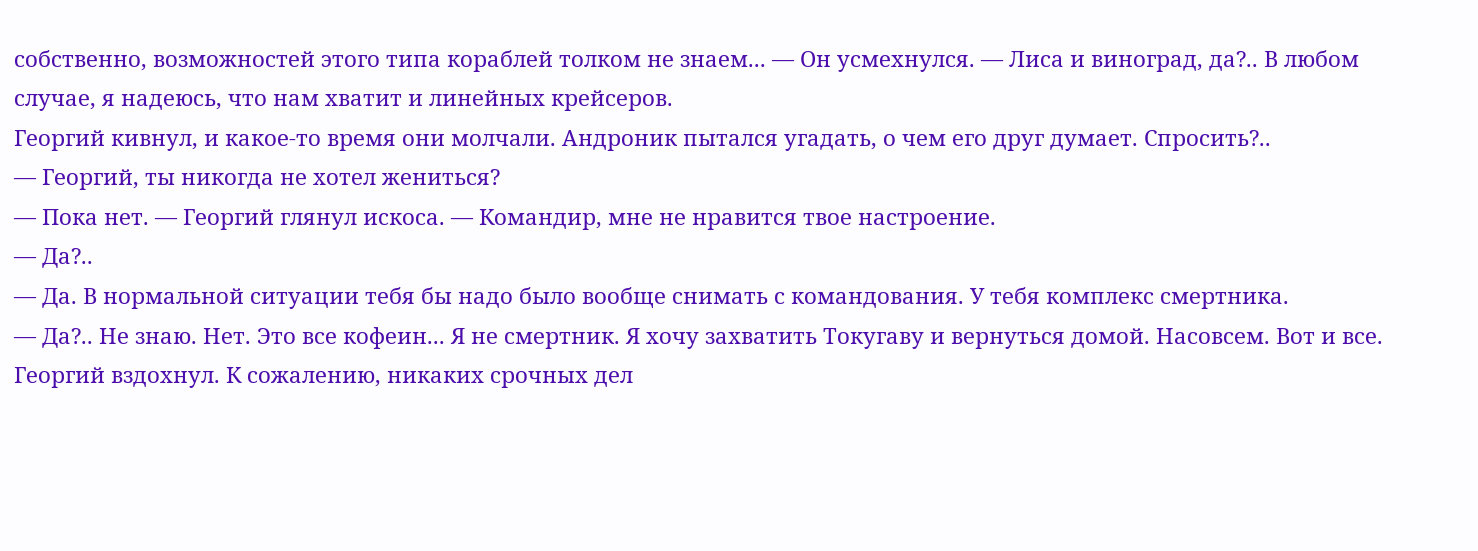собственно, возможностей этого типа кораблей толком не знаем... — Он усмехнулся. — Лиса и виноград, да?.. В любом случае, я надеюсь, что нам хватит и линейных крейсеров.
Георгий кивнул, и какое-то время они молчали. Андроник пытался угадать, о чем его друг думает. Спросить?..
— Георгий, ты никогда не хотел жениться?
— Пока нет. — Георгий глянул искоса. — Командир, мне не нравится твое настроение.
— Да?..
— Да. В нормальной ситуации тебя бы надо было вообще снимать с командования. У тебя комплекс смертника.
— Да?.. Не знаю. Нет. Это все кофеин... Я не смертник. Я хочу захватить Токугаву и вернуться домой. Насовсем. Вот и все.
Георгий вздохнул. К сожалению, никаких срочных дел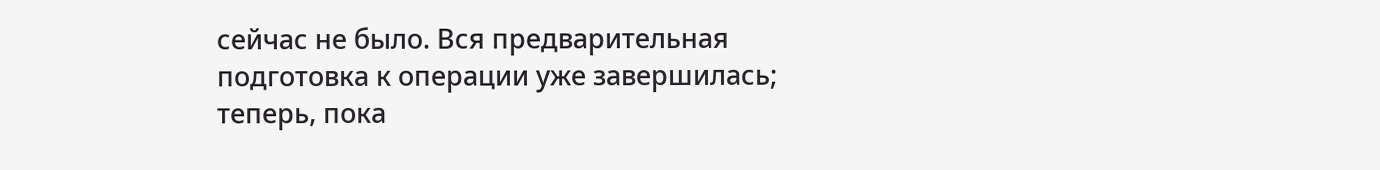сейчас не было. Вся предварительная подготовка к операции уже завершилась; теперь, пока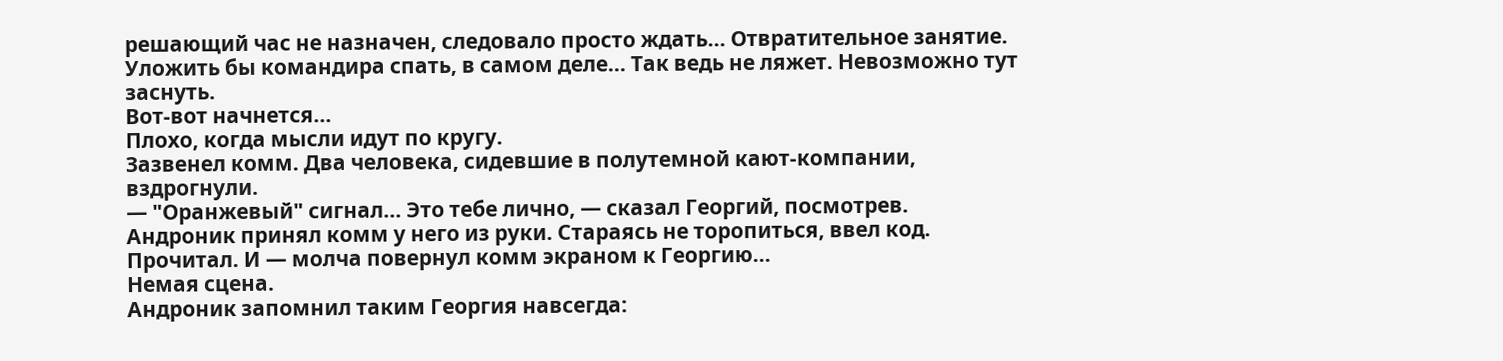решающий час не назначен, следовало просто ждать... Отвратительное занятие.
Уложить бы командира спать, в самом деле... Так ведь не ляжет. Невозможно тут заснуть.
Вот-вот начнется...
Плохо, когда мысли идут по кругу.
Зазвенел комм. Два человека, сидевшие в полутемной кают-компании, вздрогнули.
— "Оранжевый" сигнал... Это тебе лично, — сказал Георгий, посмотрев.
Андроник принял комм у него из руки. Стараясь не торопиться, ввел код. Прочитал. И — молча повернул комм экраном к Георгию...
Немая сцена.
Андроник запомнил таким Георгия навсегда: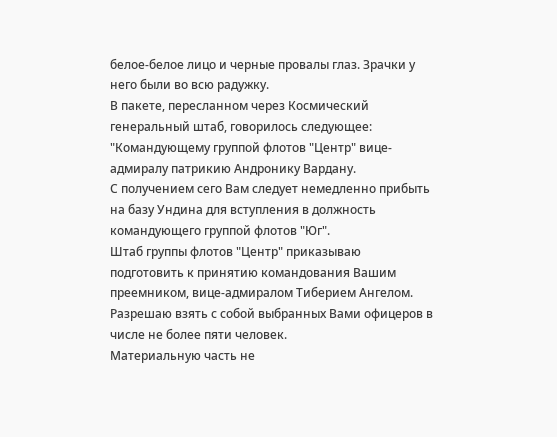белое-белое лицо и черные провалы глаз. Зрачки у него были во всю радужку.
В пакете, пересланном через Космический генеральный штаб, говорилось следующее:
"Командующему группой флотов "Центр" вице-адмиралу патрикию Андронику Вардану.
С получением сего Вам следует немедленно прибыть на базу Ундина для вступления в должность командующего группой флотов "Юг".
Штаб группы флотов "Центр" приказываю подготовить к принятию командования Вашим преемником, вице-адмиралом Тиберием Ангелом.
Разрешаю взять с собой выбранных Вами офицеров в числе не более пяти человек.
Материальную часть не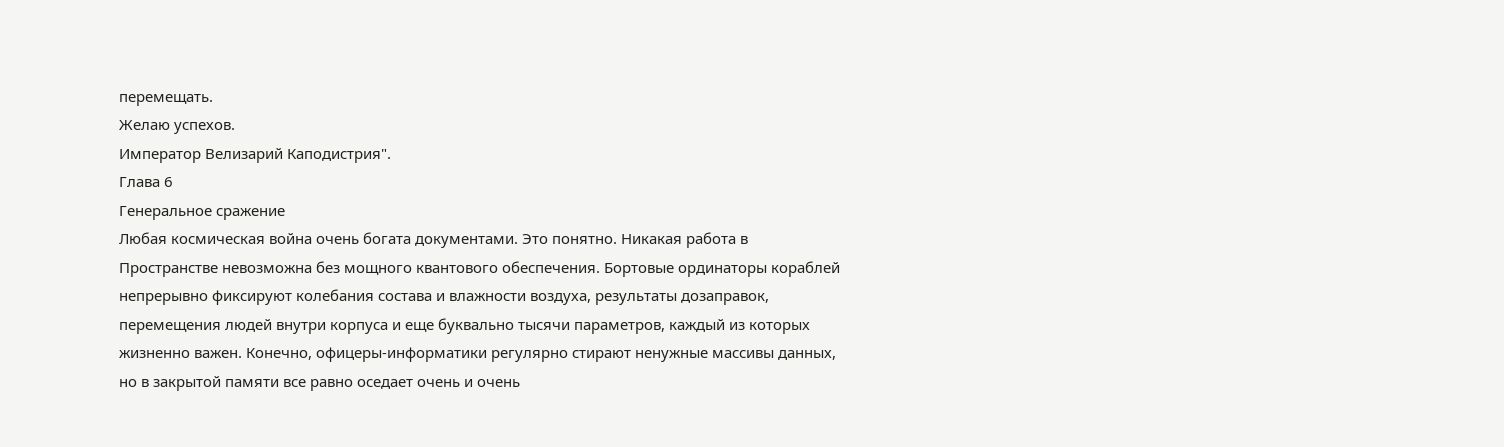перемещать.
Желаю успехов.
Император Велизарий Каподистрия".
Глава 6
Генеральное сражение
Любая космическая война очень богата документами. Это понятно. Никакая работа в Пространстве невозможна без мощного квантового обеспечения. Бортовые ординаторы кораблей непрерывно фиксируют колебания состава и влажности воздуха, результаты дозаправок, перемещения людей внутри корпуса и еще буквально тысячи параметров, каждый из которых жизненно важен. Конечно, офицеры-информатики регулярно стирают ненужные массивы данных, но в закрытой памяти все равно оседает очень и очень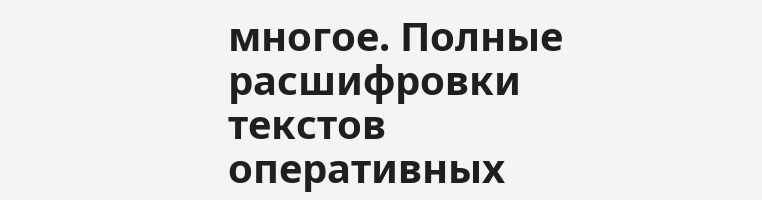многое. Полные расшифровки текстов оперативных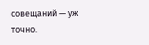совещаний — уж точно.